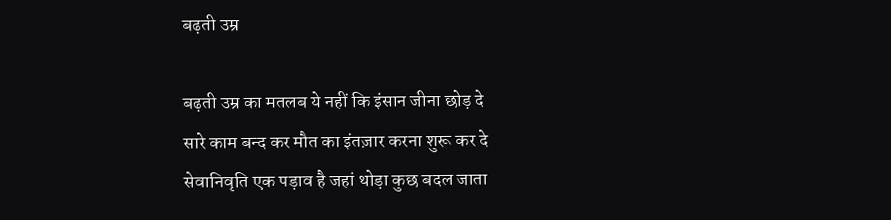बढ़ती उम्र

बढ़ती उम्र का मतलब ये नहीं कि इंसान जीना छोड़ दे
सारे काम बन्द कर मौत का इंतज़ार करना शुरू कर दे
सेवानिवृति एक पड़ाव है जहां थोड़ा कुछ बदल जाता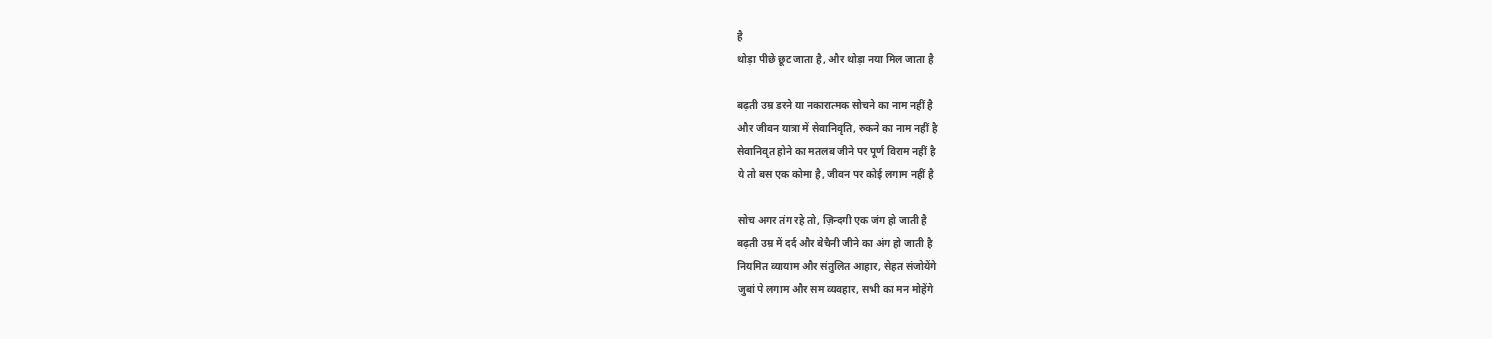है
थोड़ा पीछे छूट जाता है, और थोड़ा नया मिल जाता है

बढ़ती उम्र डरने या नकारात्मक सोचने का नाम नहीं है
और जीवन यात्रा में सेवानिवृति, रुकने का नाम नहीं है
सेवानिवृत होने का मतलब जीने पर पूर्ण विराम नहीं है
ये तो बस एक कोमा है, जीवन पर कोई लगाम नहीं है

सोच अगर तंग रहे तो, ज़िन्दगी एक जंग हो जाती है
बढ़ती उम्र में दर्द और बेचैनी जीने का अंग हो जाती है
नियमित व्यायाम और संतुलित आहार, सेहत संजोयेंगे
जुबां पे लगाम और सम व्यवहार, सभी का मन मोहेंगे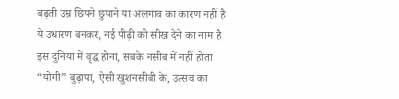बढ़ती उम्र छिपने छुपाने या अलगाव का कारण नहीं है
ये उधारण बनकर, नई पीढ़ी को सीख देने का नाम है
इस दुनिया में वृद्ध होना, सबके नसीब में नहीं होता
“योगी” बुढ़ापा, ऐसी खुशनसीबी के, उत्सव का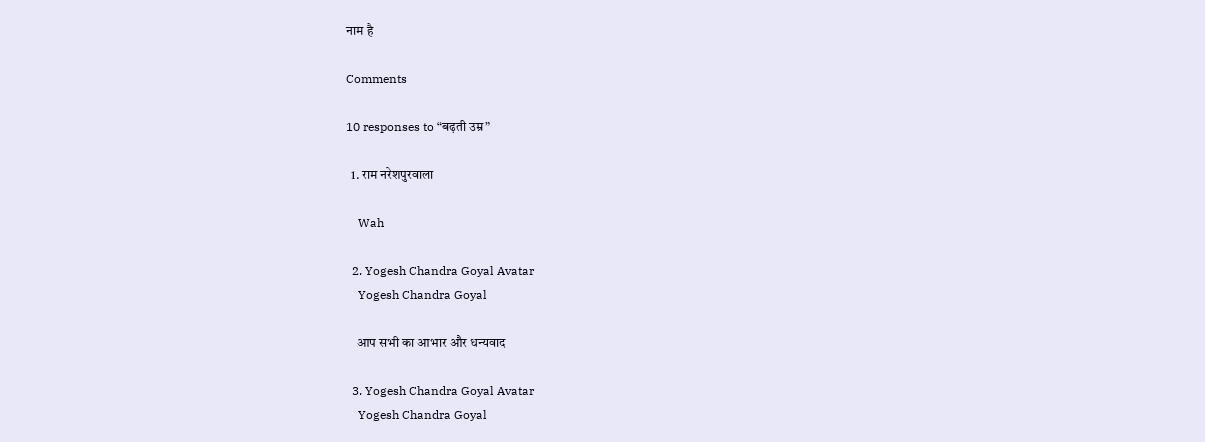नाम है

Comments

10 responses to “बढ़ती उम्र”

  1. राम नरेशपुरवाला

    Wah

  2. Yogesh Chandra Goyal Avatar
    Yogesh Chandra Goyal

    आप सभी का आभार और धन्यवाद

  3. Yogesh Chandra Goyal Avatar
    Yogesh Chandra Goyal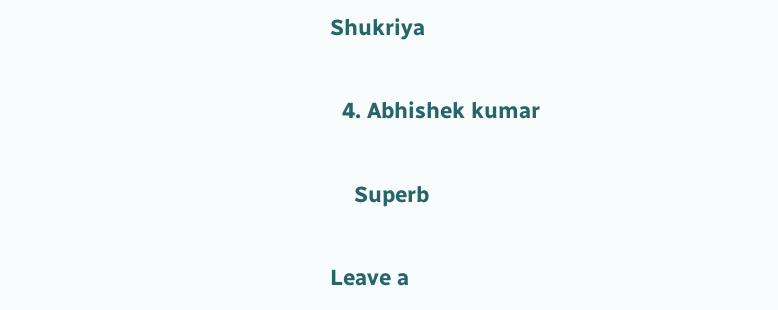Shukriya

  4. Abhishek kumar

    Superb

Leave a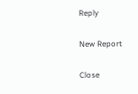Reply

New Report

Close